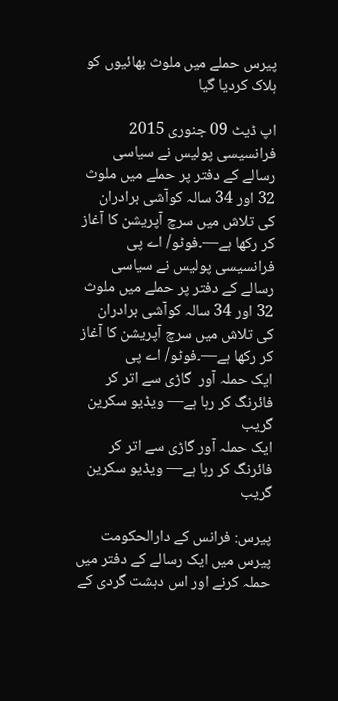پیرس حملے میں ملوث بھائیوں کو ہلاک کردیا گیا

اپ ڈیٹ 09 جنوری 2015
فرانسیسی پولیس نے سیاسی رسالے کے دفتر پر حملے میں ملوث 32 اور 34 سالہ کوآشی برادران کی تلاش میں سرچ آپریشن کا آغاز کر رکھا ہے—۔فوٹو/ اے پی
فرانسیسی پولیس نے سیاسی رسالے کے دفتر پر حملے میں ملوث 32 اور 34 سالہ کوآشی برادران کی تلاش میں سرچ آپریشن کا آغاز کر رکھا ہے—۔فوٹو/ اے پی
ایک حملہ آور  گاڑی سے اتر کر فائرنگ کر رہا ہے— ویڈیو سکرین گریب
ایک حملہ آور گاڑی سے اتر کر فائرنگ کر رہا ہے— ویڈیو سکرین گریب

پیرس: فرانس کے دارالحکومت پیرس میں ایک رسالے کے دفتر میں حملہ کرنے اور اس دہشت گردی کے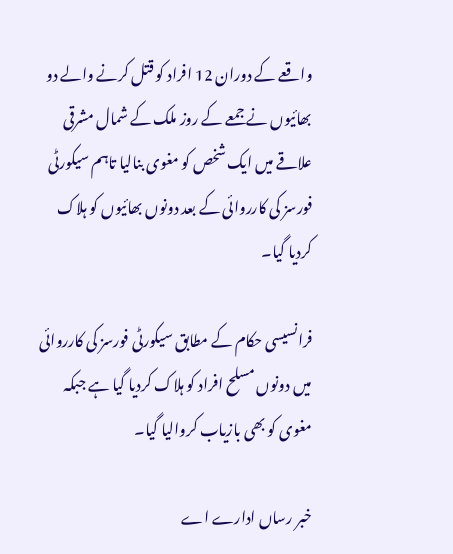واقعے کے دوران 12 افراد کو قتل کرنے والے دو بھائیوں نے جمعے کے روز ملک کے شمال مشرقی علاقے میں ایک شخص کو مغوی بنالیا تاہم سیکورٹی فورسز کی کارروائی کے بعد دونوں بھائیوں کو ہلاک کردیا گیا۔

فرانسیسی حکام کے مطابق سیکورٹی فورسز کی کارروائی میں دونوں مسلح افراد کو ہلاک کردیا گیا ہے جبکہ مغوی کو بھی بازیاب کروالیا گیا۔

خبر رساں ادارے اے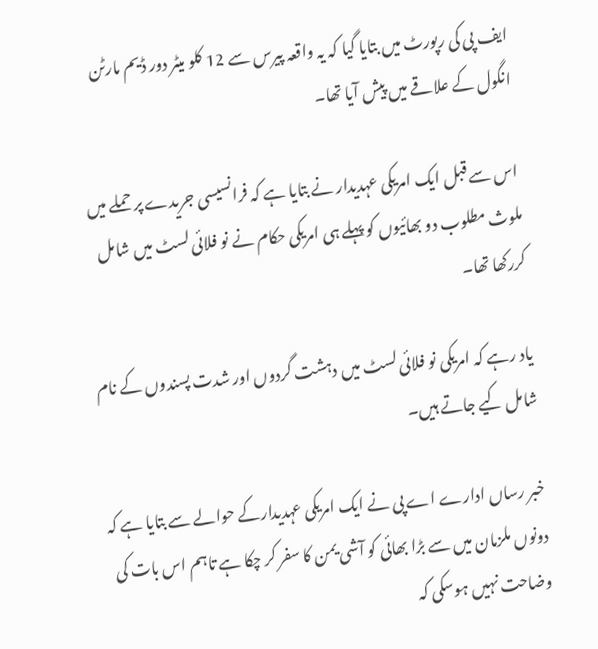ایف پی کی رپورٹ میں بتایا گیا کہ یہ واقعہ پیرس سے 12 کلو میٹر دور ڈیم مارٹن انگول کے علاقے میں پیش آیا تھا۔

اس سے قبل ایک امریکی عہدیدار نے بتایا ہے کہ فرانسیسی جریدے پر حملے میں ملوث مطلوب دو بھائیوں کو پہلے ہی امریکی حکام نے نو فلائی لسٹ میں شامل کررکھا تھا۔

یاد رہے کہ امریکی نو فلائی لسٹ میں دہشت گردوں اور شدت پسندوں کے نام شامل کیے جاتے ہیں۔

خبر رساں ادارے اے پی نے ایک امریکی عہدیدارکے حوالے سے بتایا ہے کہ دونوں ملزمان میں سے بڑا بھائی کو آشی یمن کا سفر کر چکا ہے تاہم اس بات کی وضاحت نہیں ہوسکی کہ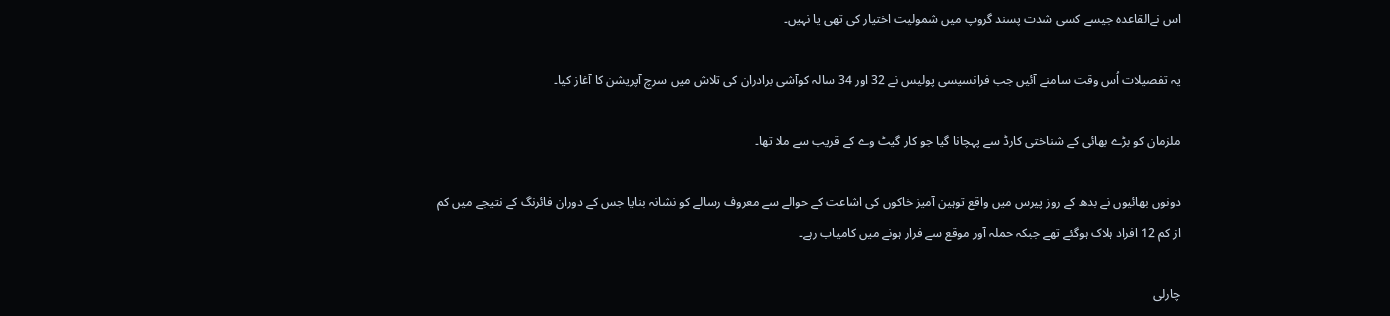اس نےالقاعدہ جیسے کسی شدت پسند گروپ میں شمولیت اختیار کی تھی یا نہیں۔

یہ تفصیلات اُس وقت سامنے آئیں جب فرانسیسی پولیس نے 32 اور 34 سالہ کوآشی برادران کی تلاش میں سرچ آپریشن کا آغاز کیا۔

ملزمان کو بڑے بھائی کے شناختی کارڈ سے پہچانا گیا جو کار گیٹ وے کے قریب سے ملا تھا۔

دونوں بھائیوں نے بدھ کے روز پیرس میں واقع توہین آمیز خاکوں کی اشاعت کے حوالے سے معروف رسالے کو نشانہ بنایا جس کے دوران فائرنگ کے نتیجے میں کم از کم 12 افراد ہلاک ہوگئے تھے جبکہ حملہ آور موقع سے فرار ہونے میں کامیاب رہے۔

چارلی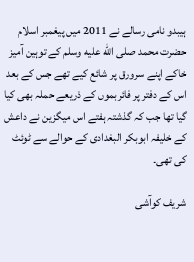ہیبدو نامی رسالے نے 2011 میں پیغمبر اسلام حضرت محمد صلى الله عليه وسلم کے توہین آمیز خاکے اپنے سرورق پر شائع کیے تھے جس کے بعد اس کے دفتر پر فائربموں کے ذریعے حملہ بھی کیا گیا تھا جب کہ گذشتہ ہفتے اس میگزین نے داعش کے خلیفہ ابوبکر البغدادی کے حوالے سے ٹوئٹ کی تھی۔

شریف کوآشی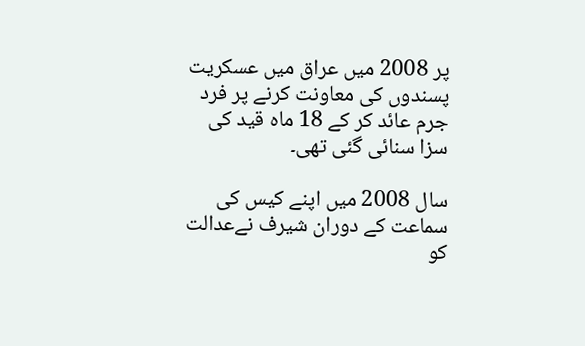پر 2008 میں عراق میں عسکریت پسندوں کی معاونت کرنے پر فرد جرم عائد کر کے 18 ماہ قید کی سزا سنائی گئی تھی۔

سال 2008 میں اپنے کیس کی سماعت کے دوران شیرف نےعدالت کو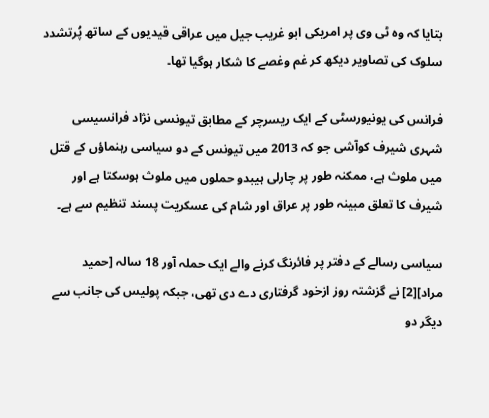بتایا کہ وہ ٹی وی پر امریکی ابو غریب جیل میں عراقی قیدیوں کے ساتھ پُرتشدد سلوک کی تصاویر دیکھ کر غم وغصے کا شکار ہوگیا تھا۔

فرانس کی یونیورسٹی کے ایک ریسرچر کے مطابق تیونسی نژاد فرانسیسی شہری شیرف کوآشی جو کہ 2013 میں تیونس کے دو سیاسی رہنماؤں کے قتل میں ملوث ہے، ممکنہ طور پر چارلی ہیبدو حملوں میں ملوث ہوسکتا ہے اور شیرف کا تعلق مبینہ طور پر عراق اور شام کی عسکریت پسند تنظیم سے ہے۔

سیاسی رسالے کے دفتر پر فائرنگ کرنے والے ایک حملہ آور 18 سالہ [حمید مراد][2] نے گزشتہ روز ازخود گرفتاری دے دی تھی، جبکہ پولیس کی جانب سے دیگر دو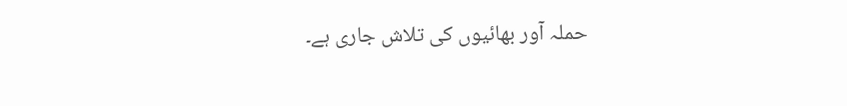حملہ آور بھائیوں کی تلاش جاری ہے۔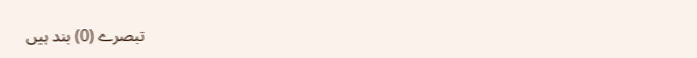تبصرے (0) بند ہیں